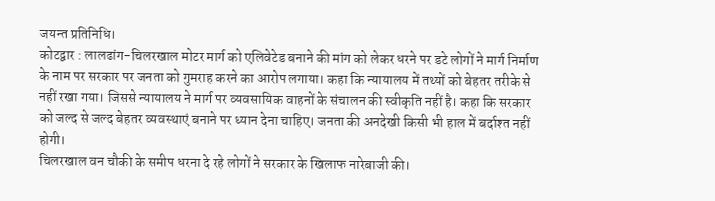जयन्त प्रतिनिधि।
कोटद्वार : लालढांग-चिलरखाल मोटर मार्ग को एलिवेटेड बनाने की मांग को लेकर धरने पर डटे लोगों ने मार्ग निर्माण के नाम पर सरकार पर जनता को गुमराह करने का आरोप लगाया। कहा कि न्यायालय में तथ्यों को बेहतर तरीके से नहीं रखा गया। जिससे न्यायालय ने मार्ग पर व्यवसायिक वाहनों के संचालन की स्वीकृति नहीं है। कहा कि सरकार को जल्द से जल्द बेहतर व्यवस्थाएं बनाने पर ध्यान देना चाहिए। जनता की अनदेखी किसी भी हाल में बर्दाश्त नहीं होगी।
चिलरखाल वन चौकी के समीप धरना दे रहे लोगों ने सरकार के खिलाफ नारेबाजी की।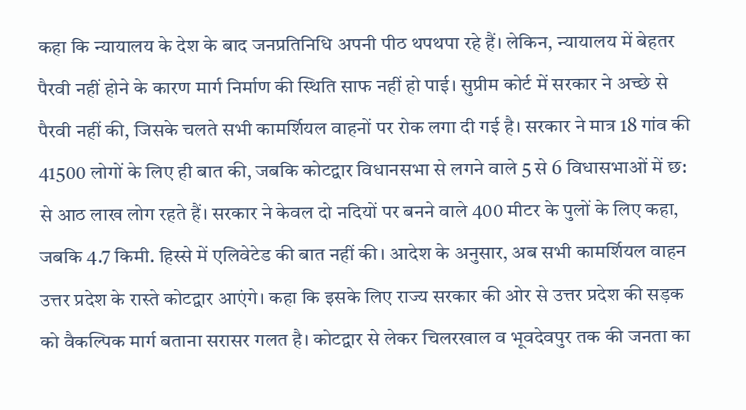कहा कि न्यायालय के देश के बाद जनप्रतिनिधि अपनी पीठ थपथपा रहे हैं। लेकिन, न्यायालय में बेहतर पैरवी नहीं होने के कारण मार्ग निर्माण की स्थिति साफ नहीं हो पाई। सुप्रीम कोर्ट में सरकार ने अच्छे से पैरवी नहीं की, जिसके चलते सभी कामर्शियल वाहनों पर रोक लगा दी गई है। सरकार ने मात्र 18 गांव की 41500 लोगों के लिए ही बात की, जबकि कोटद्वार विधानसभा से लगने वाले 5 से 6 विधासभाओं में छ: से आठ लाख लोग रहते हैं। सरकार ने केवल दो नदियों पर बनने वाले 400 मीटर के पुलों के लिए कहा, जबकि 4.7 किमी. हिस्से में एलिवेटेड की बात नहीं की। आदेश के अनुसार, अब सभी कामर्शियल वाहन उत्तर प्रदेश के रास्ते कोटद्वार आएंगे। कहा कि इसके लिए राज्य सरकार की ओर से उत्तर प्रदेश की सड़क को वैकल्पिक मार्ग बताना सरासर गलत है। कोटद्वार से लेकर चिलरखाल व भूवदेवपुर तक की जनता का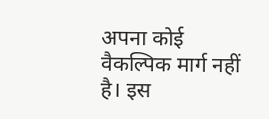अपना कोई वैकल्पिक मार्ग नहीं है। इस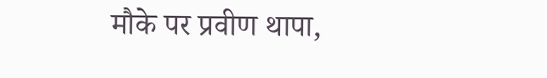मौके पर प्रवीण थापा,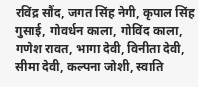रविंद्र सौंद, जगत सिंह नेगी, कृपाल सिंह गुसाई, गोवर्धन काला, गोविंद काला, गणेश रावत, भागा देवी, विनीता देवी, सीमा देवी, कल्पना जोशी, स्वाति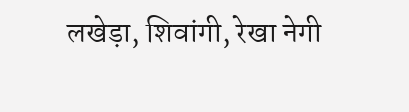लखेड़ा, शिवांगी, रेखा नेगी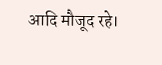आदि मौजूद रहे।